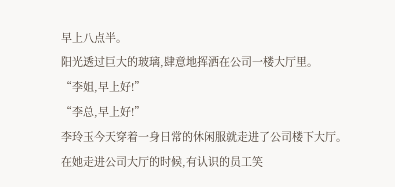早上八点半。
阳光透过巨大的玻璃,肆意地挥洒在公司一楼大厅里。
“李姐,早上好!”
“李总,早上好!”
李玲玉今天穿着一身日常的休闲服就走进了公司楼下大厅。
在她走进公司大厅的时候,有认识的员工笑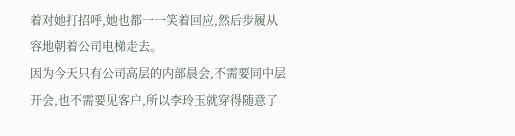着对她打招呼,她也都一一笑着回应,然后步履从容地朝着公司电梯走去。
因为今天只有公司高层的内部晨会,不需要同中层开会,也不需要见客户,所以李玲玉就穿得随意了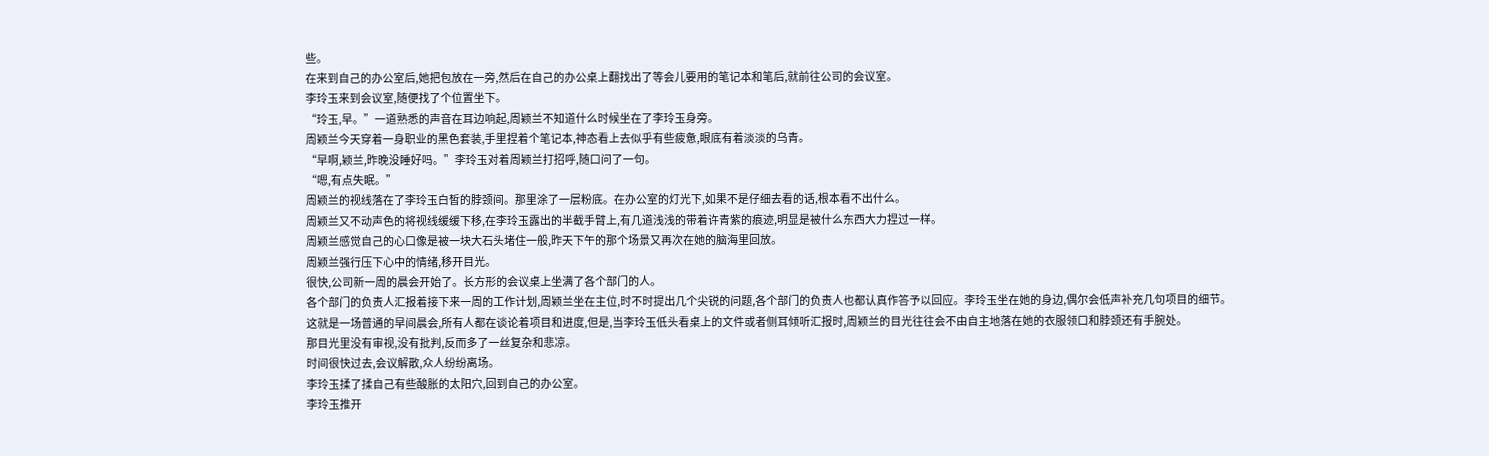些。
在来到自己的办公室后,她把包放在一旁,然后在自己的办公桌上翻找出了等会儿要用的笔记本和笔后,就前往公司的会议室。
李玲玉来到会议室,随便找了个位置坐下。
“玲玉,早。”一道熟悉的声音在耳边响起,周颖兰不知道什么时候坐在了李玲玉身旁。
周颖兰今天穿着一身职业的黑色套装,手里捏着个笔记本,神态看上去似乎有些疲惫,眼底有着淡淡的乌青。
“早啊,颖兰,昨晚没睡好吗。”李玲玉对着周颖兰打招呼,随口问了一句。
“嗯,有点失眠。”
周颖兰的视线落在了李玲玉白皙的脖颈间。那里涂了一层粉底。在办公室的灯光下,如果不是仔细去看的话,根本看不出什么。
周颖兰又不动声色的将视线缓缓下移,在李玲玉露出的半截手臂上,有几道浅浅的带着许青紫的痕迹,明显是被什么东西大力捏过一样。
周颖兰感觉自己的心口像是被一块大石头堵住一般,昨天下午的那个场景又再次在她的脑海里回放。
周颖兰强行压下心中的情绪,移开目光。
很快,公司新一周的晨会开始了。长方形的会议桌上坐满了各个部门的人。
各个部门的负责人汇报着接下来一周的工作计划,周颖兰坐在主位,时不时提出几个尖锐的问题,各个部门的负责人也都认真作答予以回应。李玲玉坐在她的身边,偶尔会低声补充几句项目的细节。
这就是一场普通的早间晨会,所有人都在谈论着项目和进度,但是,当李玲玉低头看桌上的文件或者侧耳倾听汇报时,周颖兰的目光往往会不由自主地落在她的衣服领口和脖颈还有手腕处。
那目光里没有审视,没有批判,反而多了一丝复杂和悲凉。
时间很快过去,会议解散,众人纷纷离场。
李玲玉揉了揉自己有些酸胀的太阳穴,回到自己的办公室。
李玲玉推开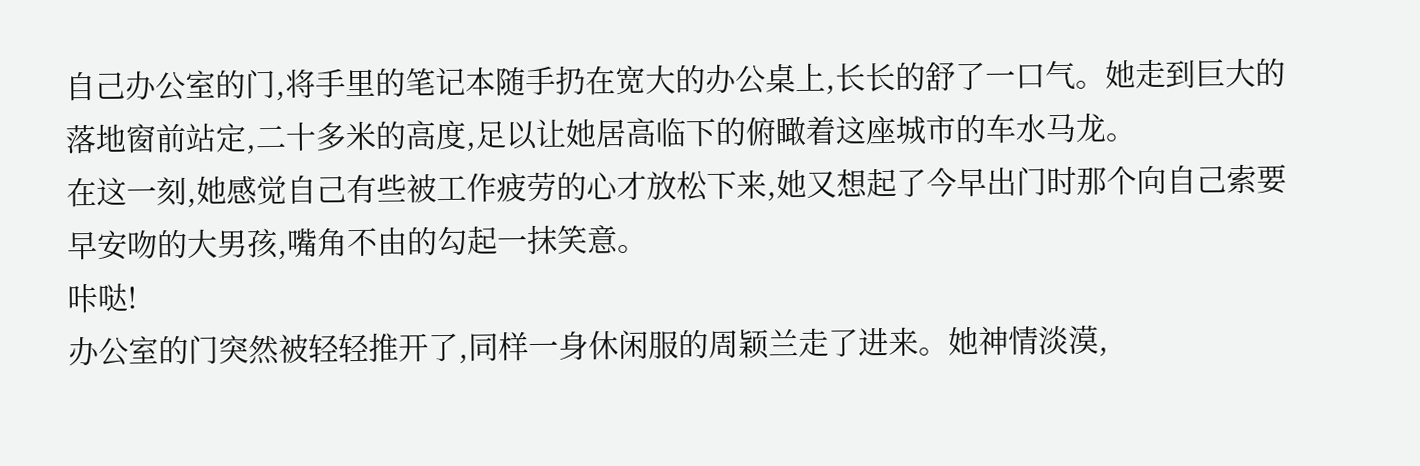自己办公室的门,将手里的笔记本随手扔在宽大的办公桌上,长长的舒了一口气。她走到巨大的落地窗前站定,二十多米的高度,足以让她居高临下的俯瞰着这座城市的车水马龙。
在这一刻,她感觉自己有些被工作疲劳的心才放松下来,她又想起了今早出门时那个向自己索要早安吻的大男孩,嘴角不由的勾起一抹笑意。
咔哒!
办公室的门突然被轻轻推开了,同样一身休闲服的周颖兰走了进来。她神情淡漠,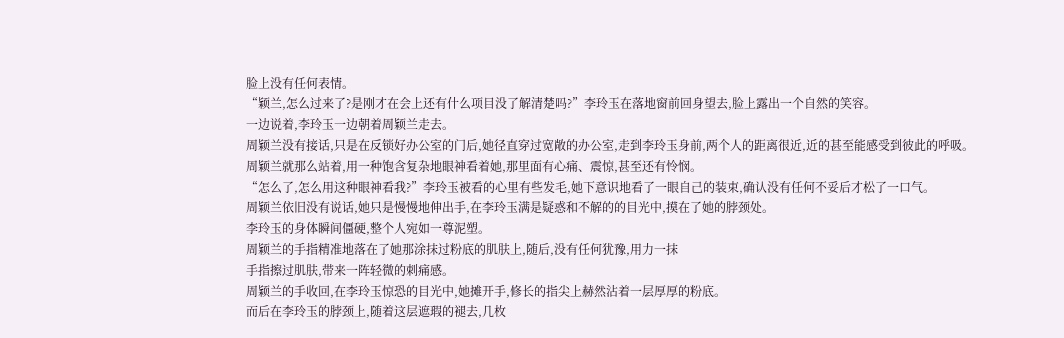脸上没有任何表情。
“颖兰,怎么过来了?是刚才在会上还有什么项目没了解清楚吗?”李玲玉在落地窗前回身望去,脸上露出一个自然的笑容。
一边说着,李玲玉一边朝着周颖兰走去。
周颖兰没有接话,只是在反锁好办公室的门后,她径直穿过宽敞的办公室,走到李玲玉身前,两个人的距离很近,近的甚至能感受到彼此的呼吸。
周颖兰就那么站着,用一种饱含复杂地眼神看着她,那里面有心痛、震惊,甚至还有怜悯。
“怎么了,怎么用这种眼神看我?”李玲玉被看的心里有些发毛,她下意识地看了一眼自己的装束,确认没有任何不妥后才松了一口气。
周颖兰依旧没有说话,她只是慢慢地伸出手,在李玲玉满是疑惑和不解的的目光中,摸在了她的脖颈处。
李玲玉的身体瞬间僵硬,整个人宛如一尊泥塑。
周颖兰的手指精准地落在了她那涂抹过粉底的肌肤上,随后,没有任何犹豫,用力一抹
手指擦过肌肤,带来一阵轻微的刺痛感。
周颖兰的手收回,在李玲玉惊恐的目光中,她摊开手,修长的指尖上赫然沾着一层厚厚的粉底。
而后在李玲玉的脖颈上,随着这层遮瑕的褪去,几枚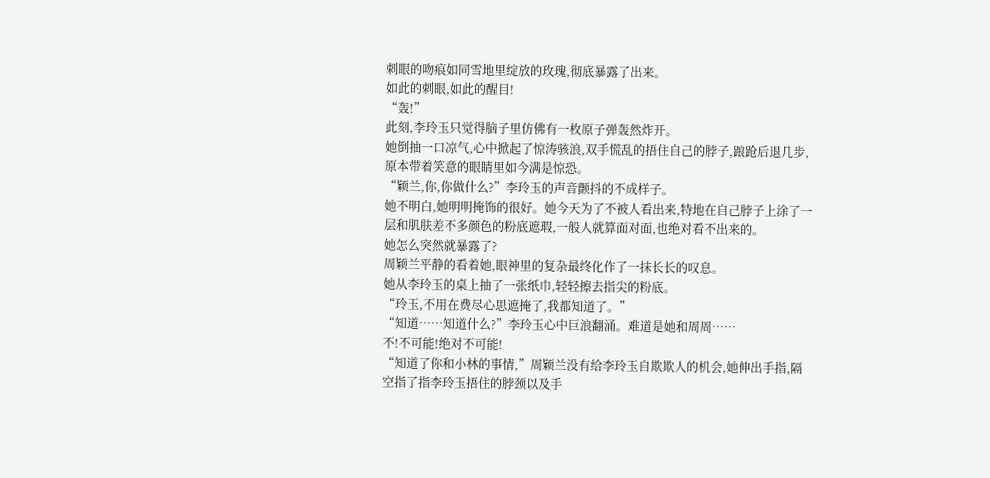刺眼的吻痕如同雪地里绽放的玫瑰,彻底暴露了出来。
如此的刺眼,如此的醒目!
“轰!”
此刻,李玲玉只觉得脑子里仿佛有一枚原子弹轰然炸开。
她倒抽一口凉气,心中掀起了惊涛骇浪,双手慌乱的捂住自己的脖子,踉跄后退几步,原本带着笑意的眼睛里如今满是惊恐。
“颖兰,你,你做什么?”李玲玉的声音颤抖的不成样子。
她不明白,她明明掩饰的很好。她今天为了不被人看出来,特地在自己脖子上涂了一层和肌肤差不多颜色的粉底遮瑕,一般人就算面对面,也绝对看不出来的。
她怎么突然就暴露了?
周颖兰平静的看着她,眼神里的复杂最终化作了一抹长长的叹息。
她从李玲玉的桌上抽了一张纸巾,轻轻擦去指尖的粉底。
“玲玉,不用在费尽心思遮掩了,我都知道了。”
“知道……知道什么?”李玲玉心中巨浪翻涌。难道是她和周周……
不!不可能!绝对不可能!
“知道了你和小林的事情,”周颖兰没有给李玲玉自欺欺人的机会,她伸出手指,隔空指了指李玲玉捂住的脖颈以及手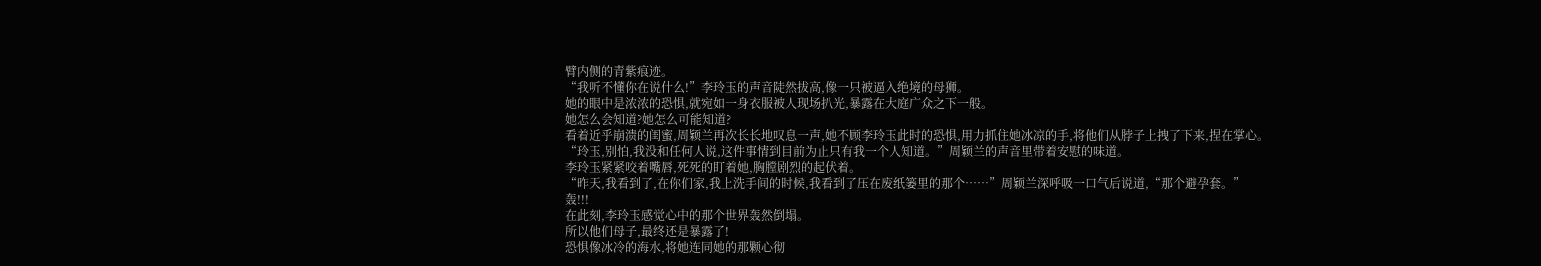臂内侧的青紫痕迹。
“我听不懂你在说什么!”李玲玉的声音陡然拔高,像一只被逼入绝境的母狮。
她的眼中是浓浓的恐惧,就宛如一身衣服被人现场扒光,暴露在大庭广众之下一般。
她怎么会知道?她怎么可能知道?
看着近乎崩溃的闺蜜,周颖兰再次长长地叹息一声,她不顾李玲玉此时的恐惧,用力抓住她冰凉的手,将他们从脖子上拽了下来,捏在掌心。
“玲玉,别怕,我没和任何人说,这件事情到目前为止只有我一个人知道。”周颖兰的声音里带着安慰的味道。
李玲玉紧紧咬着嘴唇,死死的盯着她,胸膛剧烈的起伏着。
“昨天,我看到了,在你们家,我上洗手间的时候,我看到了压在废纸篓里的那个……”周颖兰深呼吸一口气后说道,“那个避孕套。”
轰!!!
在此刻,李玲玉感觉心中的那个世界轰然倒塌。
所以他们母子,最终还是暴露了!
恐惧像冰冷的海水,将她连同她的那颗心彻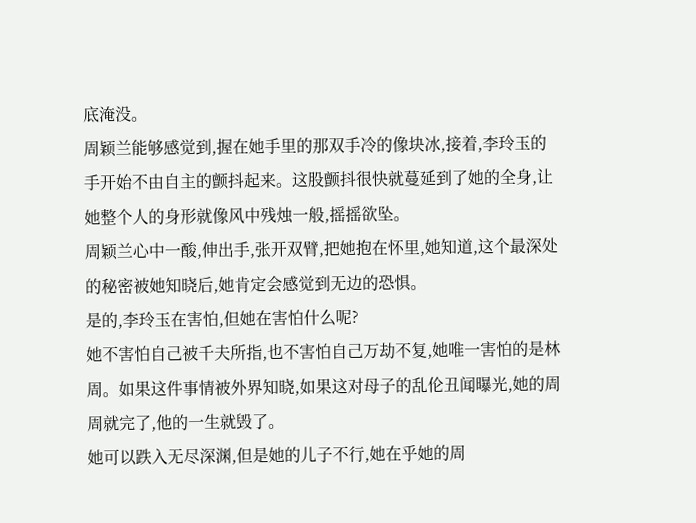底淹没。
周颖兰能够感觉到,握在她手里的那双手冷的像块冰,接着,李玲玉的手开始不由自主的颤抖起来。这股颤抖很快就蔓延到了她的全身,让她整个人的身形就像风中残烛一般,摇摇欲坠。
周颖兰心中一酸,伸出手,张开双臂,把她抱在怀里,她知道,这个最深处的秘密被她知晓后,她肯定会感觉到无边的恐惧。
是的,李玲玉在害怕,但她在害怕什么呢?
她不害怕自己被千夫所指,也不害怕自己万劫不复,她唯一害怕的是林周。如果这件事情被外界知晓,如果这对母子的乱伦丑闻曝光,她的周周就完了,他的一生就毁了。
她可以跌入无尽深渊,但是她的儿子不行,她在乎她的周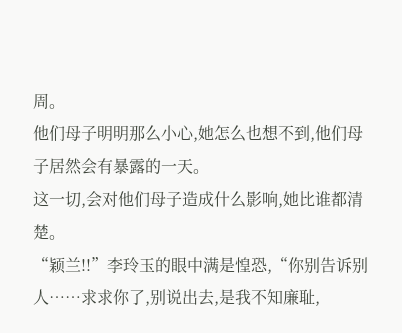周。
他们母子明明那么小心,她怎么也想不到,他们母子居然会有暴露的一天。
这一切,会对他们母子造成什么影响,她比谁都清楚。
“颖兰!!”李玲玉的眼中满是惶恐,“你别告诉别人……求求你了,别说出去,是我不知廉耻,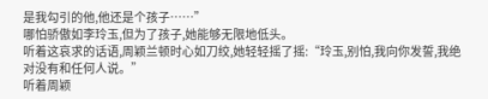是我勾引的他,他还是个孩子……”
哪怕骄傲如李玲玉,但为了孩子,她能够无限地低头。
听着这哀求的话语,周颖兰顿时心如刀绞,她轻轻摇了摇:“玲玉,别怕,我向你发誓,我绝对没有和任何人说。”
听着周颖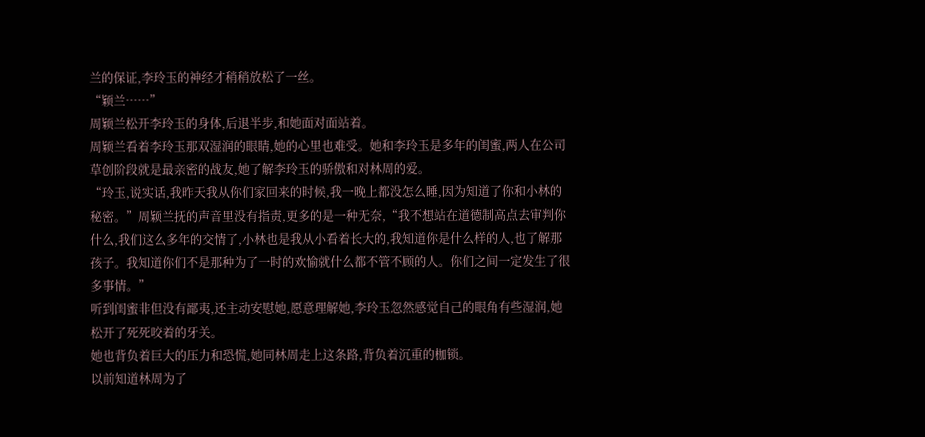兰的保证,李玲玉的神经才稍稍放松了一丝。
“颖兰……”
周颖兰松开李玲玉的身体,后退半步,和她面对面站着。
周颖兰看着李玲玉那双湿润的眼睛,她的心里也难受。她和李玲玉是多年的闺蜜,两人在公司草创阶段就是最亲密的战友,她了解李玲玉的骄傲和对林周的爱。
“玲玉,说实话,我昨天我从你们家回来的时候,我一晚上都没怎么睡,因为知道了你和小林的秘密。”周颖兰抚的声音里没有指责,更多的是一种无奈,“我不想站在道德制高点去审判你什么,我们这么多年的交情了,小林也是我从小看着长大的,我知道你是什么样的人,也了解那孩子。我知道你们不是那种为了一时的欢愉就什么都不管不顾的人。你们之间一定发生了很多事情。”
听到闺蜜非但没有鄙夷,还主动安慰她,愿意理解她,李玲玉忽然感觉自己的眼角有些湿润,她松开了死死咬着的牙关。
她也背负着巨大的压力和恐慌,她同林周走上这条路,背负着沉重的枷锁。
以前知道林周为了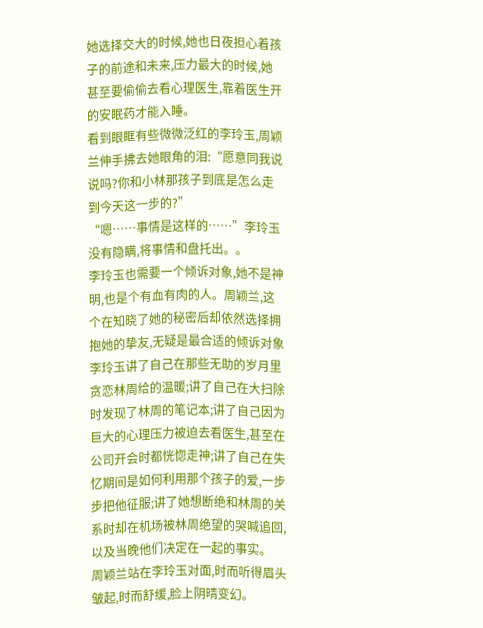她选择交大的时候,她也日夜担心着孩子的前途和未来,压力最大的时候,她甚至要偷偷去看心理医生,靠着医生开的安眠药才能入睡。
看到眼眶有些微微泛红的李玲玉,周颖兰伸手拂去她眼角的泪:“愿意同我说说吗?你和小林那孩子到底是怎么走到今天这一步的?”
“嗯……事情是这样的……”李玲玉没有隐瞒,将事情和盘托出。。
李玲玉也需要一个倾诉对象,她不是神明,也是个有血有肉的人。周颖兰,这个在知晓了她的秘密后却依然选择拥抱她的挚友,无疑是最合适的倾诉对象
李玲玉讲了自己在那些无助的岁月里贪恋林周给的温暖;讲了自己在大扫除时发现了林周的笔记本;讲了自己因为巨大的心理压力被迫去看医生,甚至在公司开会时都恍惚走神;讲了自己在失忆期间是如何利用那个孩子的爱,一步步把他征服;讲了她想断绝和林周的关系时却在机场被林周绝望的哭喊追回,以及当晚他们决定在一起的事实。
周颖兰站在李玲玉对面,时而听得眉头皱起,时而舒缓,脸上阴晴变幻。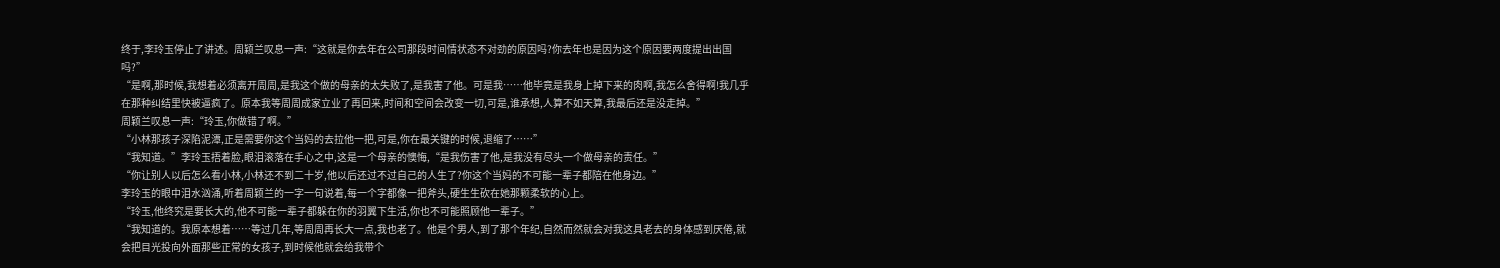终于,李玲玉停止了讲述。周颖兰叹息一声:“这就是你去年在公司那段时间情状态不对劲的原因吗?你去年也是因为这个原因要两度提出出国吗?”
“是啊,那时候,我想着必须离开周周,是我这个做的母亲的太失败了,是我害了他。可是我……他毕竟是我身上掉下来的肉啊,我怎么舍得啊!我几乎在那种纠结里快被逼疯了。原本我等周周成家立业了再回来,时间和空间会改变一切,可是,谁承想,人算不如天算,我最后还是没走掉。”
周颖兰叹息一声:“玲玉,你做错了啊。”
“小林那孩子深陷泥潭,正是需要你这个当妈的去拉他一把,可是,你在最关键的时候,退缩了……”
“我知道。”李玲玉捂着脸,眼泪滚落在手心之中,这是一个母亲的懊悔,“是我伤害了他,是我没有尽头一个做母亲的责任。”
“你让别人以后怎么看小林,小林还不到二十岁,他以后还过不过自己的人生了?你这个当妈的不可能一辈子都陪在他身边。”
李玲玉的眼中泪水汹涌,听着周颖兰的一字一句说着,每一个字都像一把斧头,硬生生砍在她那颗柔软的心上。
“玲玉,他终究是要长大的,他不可能一辈子都躲在你的羽翼下生活,你也不可能照顾他一辈子。”
“我知道的。我原本想着……等过几年,等周周再长大一点,我也老了。他是个男人,到了那个年纪,自然而然就会对我这具老去的身体感到厌倦,就会把目光投向外面那些正常的女孩子,到时候他就会给我带个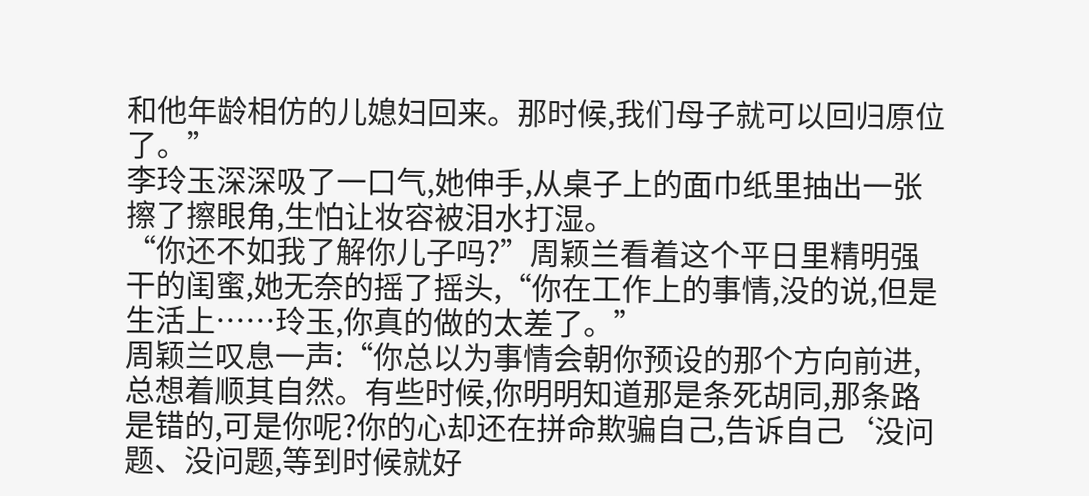和他年龄相仿的儿媳妇回来。那时候,我们母子就可以回归原位了。”
李玲玉深深吸了一口气,她伸手,从桌子上的面巾纸里抽出一张擦了擦眼角,生怕让妆容被泪水打湿。
“你还不如我了解你儿子吗?”周颖兰看着这个平日里精明强干的闺蜜,她无奈的摇了摇头,“你在工作上的事情,没的说,但是生活上……玲玉,你真的做的太差了。”
周颖兰叹息一声:“你总以为事情会朝你预设的那个方向前进,总想着顺其自然。有些时候,你明明知道那是条死胡同,那条路是错的,可是你呢?你的心却还在拼命欺骗自己,告诉自己‘没问题、没问题,等到时候就好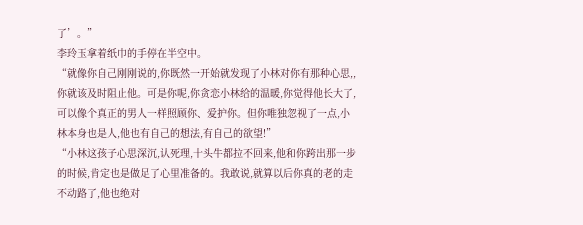了’。”
李玲玉拿着纸巾的手停在半空中。
“就像你自己刚刚说的,你既然一开始就发现了小林对你有那种心思,,你就该及时阻止他。可是你呢,你贪恋小林给的温暖,你觉得他长大了,可以像个真正的男人一样照顾你、爱护你。但你唯独忽视了一点,小林本身也是人,他也有自己的想法,有自己的欲望!”
“小林这孩子心思深沉,认死理,十头牛都拉不回来,他和你跨出那一步的时候,肯定也是做足了心里准备的。我敢说,就算以后你真的老的走不动路了,他也绝对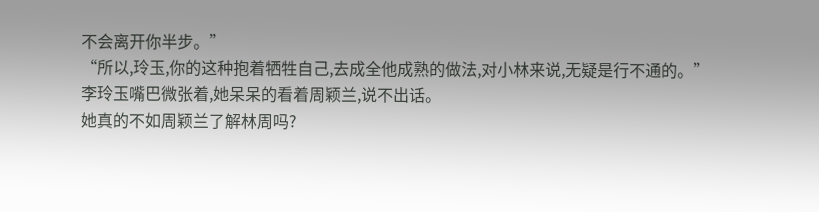不会离开你半步。”
“所以,玲玉,你的这种抱着牺牲自己,去成全他成熟的做法,对小林来说,无疑是行不通的。”
李玲玉嘴巴微张着,她呆呆的看着周颖兰,说不出话。
她真的不如周颖兰了解林周吗?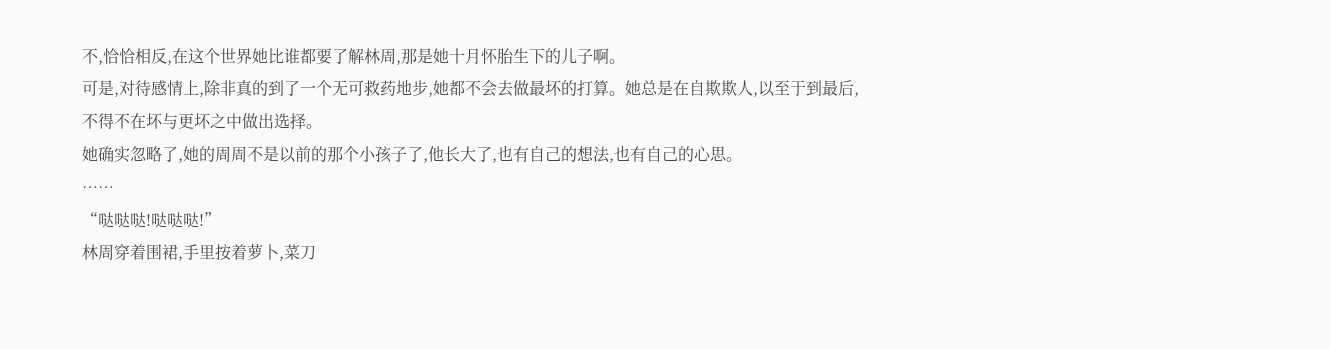不,恰恰相反,在这个世界她比谁都要了解林周,那是她十月怀胎生下的儿子啊。
可是,对待感情上,除非真的到了一个无可救药地步,她都不会去做最坏的打算。她总是在自欺欺人,以至于到最后,不得不在坏与更坏之中做出选择。
她确实忽略了,她的周周不是以前的那个小孩子了,他长大了,也有自己的想法,也有自己的心思。
……
“哒哒哒!哒哒哒!”
林周穿着围裙,手里按着萝卜,菜刀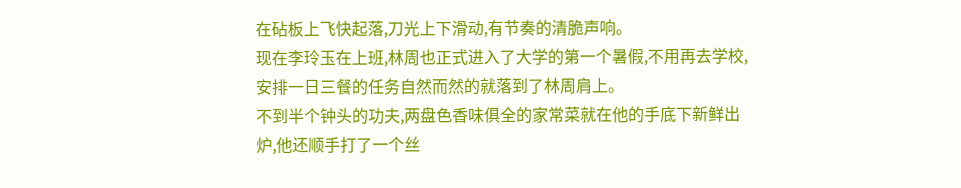在砧板上飞快起落,刀光上下滑动,有节奏的清脆声响。
现在李玲玉在上班,林周也正式进入了大学的第一个暑假,不用再去学校,安排一日三餐的任务自然而然的就落到了林周肩上。
不到半个钟头的功夫,两盘色香味俱全的家常菜就在他的手底下新鲜出炉,他还顺手打了一个丝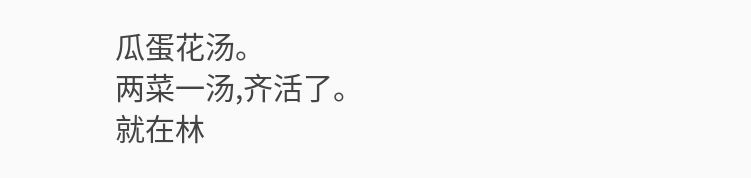瓜蛋花汤。
两菜一汤,齐活了。
就在林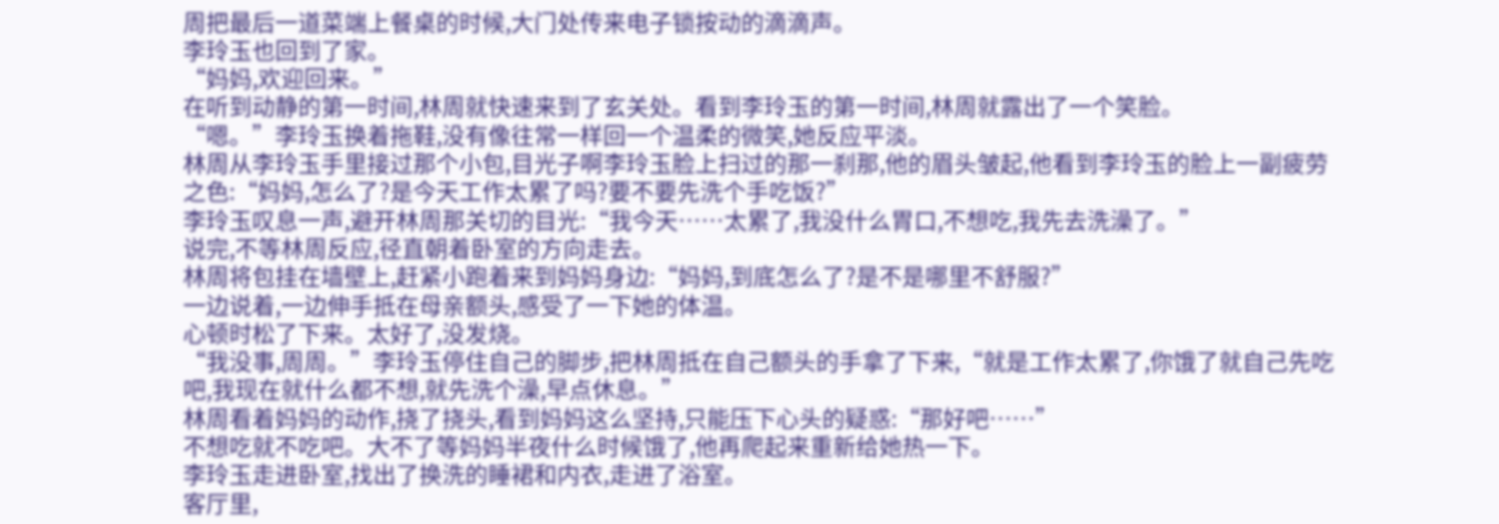周把最后一道菜端上餐桌的时候,大门处传来电子锁按动的滴滴声。
李玲玉也回到了家。
“妈妈,欢迎回来。”
在听到动静的第一时间,林周就快速来到了玄关处。看到李玲玉的第一时间,林周就露出了一个笑脸。
“嗯。”李玲玉换着拖鞋,没有像往常一样回一个温柔的微笑,她反应平淡。
林周从李玲玉手里接过那个小包,目光子啊李玲玉脸上扫过的那一刹那,他的眉头皱起,他看到李玲玉的脸上一副疲劳之色:“妈妈,怎么了?是今天工作太累了吗?要不要先洗个手吃饭?”
李玲玉叹息一声,避开林周那关切的目光:“我今天……太累了,我没什么胃口,不想吃,我先去洗澡了。”
说完,不等林周反应,径直朝着卧室的方向走去。
林周将包挂在墙壁上,赶紧小跑着来到妈妈身边:“妈妈,到底怎么了?是不是哪里不舒服?”
一边说着,一边伸手抵在母亲额头,感受了一下她的体温。
心顿时松了下来。太好了,没发烧。
“我没事,周周。”李玲玉停住自己的脚步,把林周抵在自己额头的手拿了下来,“就是工作太累了,你饿了就自己先吃吧,我现在就什么都不想,就先洗个澡,早点休息。”
林周看着妈妈的动作,挠了挠头,看到妈妈这么坚持,只能压下心头的疑惑:“那好吧……”
不想吃就不吃吧。大不了等妈妈半夜什么时候饿了,他再爬起来重新给她热一下。
李玲玉走进卧室,找出了换洗的睡裙和内衣,走进了浴室。
客厅里,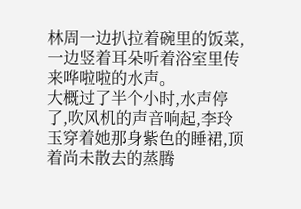林周一边扒拉着碗里的饭菜,一边竖着耳朵听着浴室里传来哗啦啦的水声。
大概过了半个小时,水声停了,吹风机的声音响起,李玲玉穿着她那身紫色的睡裙,顶着尚未散去的蒸腾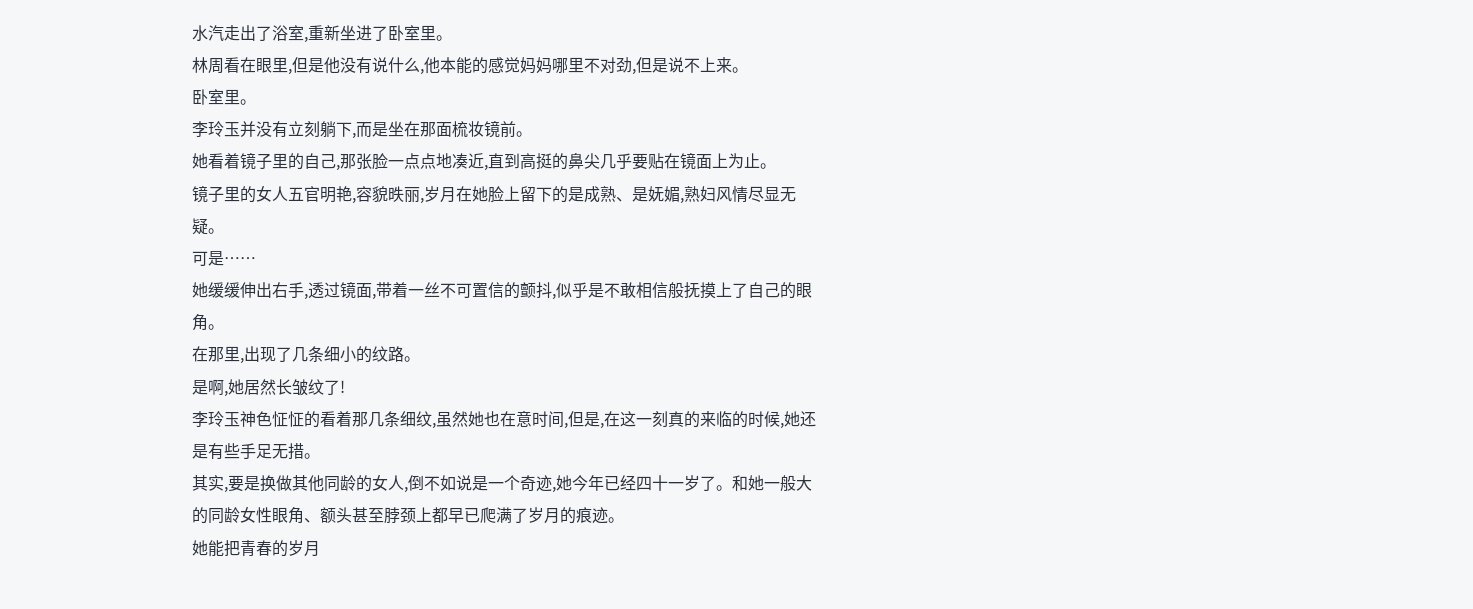水汽走出了浴室,重新坐进了卧室里。
林周看在眼里,但是他没有说什么,他本能的感觉妈妈哪里不对劲,但是说不上来。
卧室里。
李玲玉并没有立刻躺下,而是坐在那面梳妆镜前。
她看着镜子里的自己,那张脸一点点地凑近,直到高挺的鼻尖几乎要贴在镜面上为止。
镜子里的女人五官明艳,容貌昳丽,岁月在她脸上留下的是成熟、是妩媚,熟妇风情尽显无疑。
可是……
她缓缓伸出右手,透过镜面,带着一丝不可置信的颤抖,似乎是不敢相信般抚摸上了自己的眼角。
在那里,出现了几条细小的纹路。
是啊,她居然长皱纹了!
李玲玉神色怔怔的看着那几条细纹,虽然她也在意时间,但是,在这一刻真的来临的时候,她还是有些手足无措。
其实,要是换做其他同龄的女人,倒不如说是一个奇迹,她今年已经四十一岁了。和她一般大的同龄女性眼角、额头甚至脖颈上都早已爬满了岁月的痕迹。
她能把青春的岁月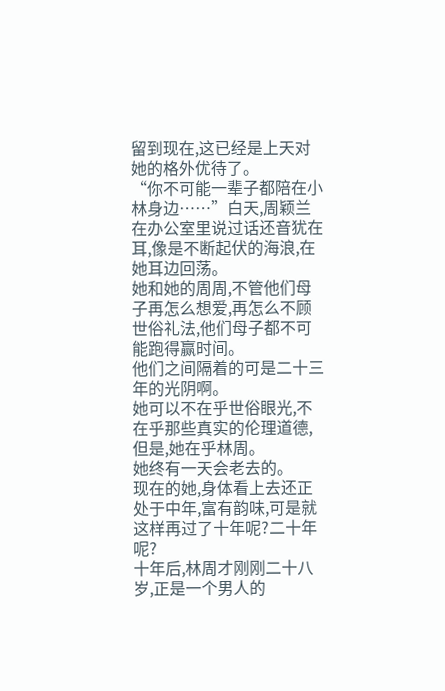留到现在,这已经是上天对她的格外优待了。
“你不可能一辈子都陪在小林身边……”白天,周颖兰在办公室里说过话还音犹在耳,像是不断起伏的海浪,在她耳边回荡。
她和她的周周,不管他们母子再怎么想爱,再怎么不顾世俗礼法,他们母子都不可能跑得赢时间。
他们之间隔着的可是二十三年的光阴啊。
她可以不在乎世俗眼光,不在乎那些真实的伦理道德,但是,她在乎林周。
她终有一天会老去的。
现在的她,身体看上去还正处于中年,富有韵味,可是就这样再过了十年呢?二十年呢?
十年后,林周才刚刚二十八岁,正是一个男人的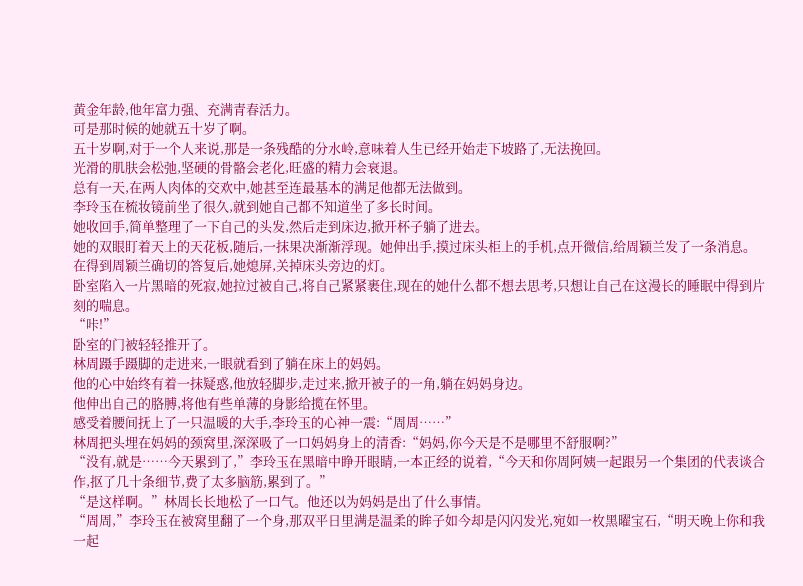黄金年龄,他年富力强、充满青春活力。
可是那时候的她就五十岁了啊。
五十岁啊,对于一个人来说,那是一条残酷的分水岭,意味着人生已经开始走下坡路了,无法挽回。
光滑的肌肤会松弛,坚硬的骨骼会老化,旺盛的精力会衰退。
总有一天,在两人肉体的交欢中,她甚至连最基本的满足他都无法做到。
李玲玉在梳妆镜前坐了很久,就到她自己都不知道坐了多长时间。
她收回手,简单整理了一下自己的头发,然后走到床边,掀开杯子躺了进去。
她的双眼盯着天上的天花板,随后,一抹果决渐渐浮现。她伸出手,摸过床头柜上的手机,点开微信,给周颖兰发了一条消息。
在得到周颖兰确切的答复后,她熄屏,关掉床头旁边的灯。
卧室陷入一片黑暗的死寂,她拉过被自己,将自己紧紧裹住,现在的她什么都不想去思考,只想让自己在这漫长的睡眠中得到片刻的喘息。
“咔!”
卧室的门被轻轻推开了。
林周蹑手蹑脚的走进来,一眼就看到了躺在床上的妈妈。
他的心中始终有着一抹疑惑,他放轻脚步,走过来,掀开被子的一角,躺在妈妈身边。
他伸出自己的胳膊,将他有些单薄的身影给揽在怀里。
感受着腰间抚上了一只温暖的大手,李玲玉的心神一震:“周周……”
林周把头埋在妈妈的颈窝里,深深吸了一口妈妈身上的清香:“妈妈,你今天是不是哪里不舒服啊?”
“没有,就是……今天累到了,”李玲玉在黑暗中睁开眼睛,一本正经的说着,“今天和你周阿姨一起跟另一个集团的代表谈合作,抠了几十条细节,费了太多脑筋,累到了。”
“是这样啊。”林周长长地松了一口气。他还以为妈妈是出了什么事情。
“周周,”李玲玉在被窝里翻了一个身,那双平日里满是温柔的眸子如今却是闪闪发光,宛如一枚黑曜宝石,“明天晚上你和我一起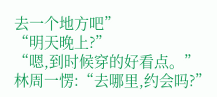去一个地方吧”
“明天晚上?”
“嗯,到时候穿的好看点。”
林周一愣:“去哪里,约会吗?”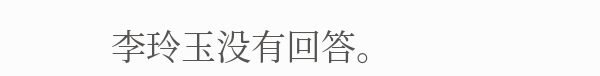李玲玉没有回答。